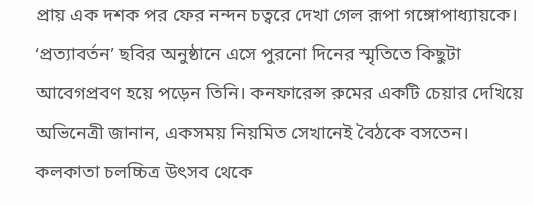প্রায় এক দশক পর ফের নন্দন চত্বরে দেখা গেল রূপা গঙ্গোপাধ্যায়কে। ‘প্রত্যাবর্তন’ ছবির অনুষ্ঠানে এসে পুরনো দিনের স্মৃতিতে কিছুটা আবেগপ্রবণ হয়ে পড়েন তিনি। কনফারেন্স রুমের একটি চেয়ার দেখিয়ে অভিনেত্রী জানান, একসময় নিয়মিত সেখানেই বৈঠকে বসতেন। কলকাতা চলচ্চিত্র উৎসব থেকে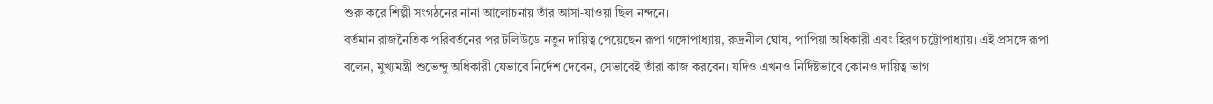শুরু করে শিল্পী সংগঠনের নানা আলোচনায় তাঁর আসা-যাওয়া ছিল নন্দনে।
বর্তমান রাজনৈতিক পরিবর্তনের পর টলিউডে নতুন দায়িত্ব পেয়েছেন রূপা গঙ্গোপাধ্যায়, রুদ্রনীল ঘোষ, পাপিয়া অধিকারী এবং হিরণ চট্টোপাধ্যায়। এই প্রসঙ্গে রূপা বলেন, মুখ্যমন্ত্রী শুভেন্দু অধিকারী যেভাবে নির্দেশ দেবেন, সেভাবেই তাঁরা কাজ করবেন। যদিও এখনও নির্দিষ্টভাবে কোনও দায়িত্ব ভাগ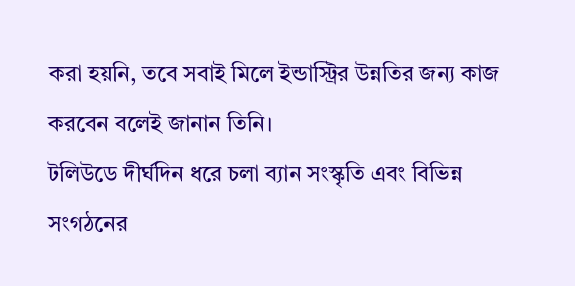করা হয়নি, তবে সবাই মিলে ইন্ডাস্ট্রির উন্নতির জন্য কাজ করবেন বলেই জানান তিনি।
টলিউডে দীর্ঘদিন ধরে চলা ব্যান সংস্কৃতি এবং বিভিন্ন সংগঠনের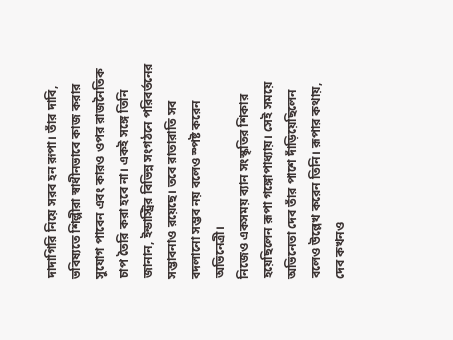দাদাগিরি নিয়ে সরব হন রূপা। তাঁর দাবি, ভবিষ্যতে শিল্পীরা স্বাধীনভাবে কাজ করার সুযোগ পাবেন এবং কারও ওপর রাজনৈতিক চাপ তৈরি করা হবে না। একই সঙ্গে তিনি জানান, ইন্ডাস্ট্রির বিভিন্ন সংগঠনে পরিবর্তনের সম্ভাবনাও রয়েছে। তবে রাতারাতি সব বদলানো সম্ভব নয় বলেও স্পষ্ট করেন অভিনেত্রী।
নিজেও একসময় ব্যান সংস্কৃতির শিকার হয়েছিলেন রূপা গঙ্গোপাধ্যায়। সেই সময়ে অভিনেতা দেব তাঁর পাশে দাঁড়িয়েছিলেন বলেও উল্লেখ করেন তিনি। রূপার কথায়, দেব কখনও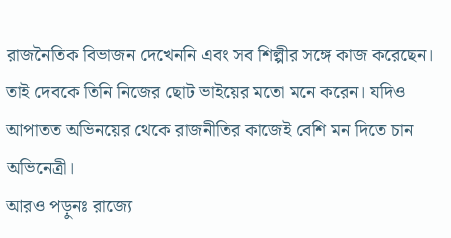রাজনৈতিক বিভাজন দেখেননি এবং সব শিল্পীর সঙ্গে কাজ করেছেন। তাই দেবকে তিনি নিজের ছোট ভাইয়ের মতো মনে করেন। যদিও আপাতত অভিনয়ের থেকে রাজনীতির কাজেই বেশি মন দিতে চান অভিনেত্রী।
আরও পড়ুনঃ রাজ্যে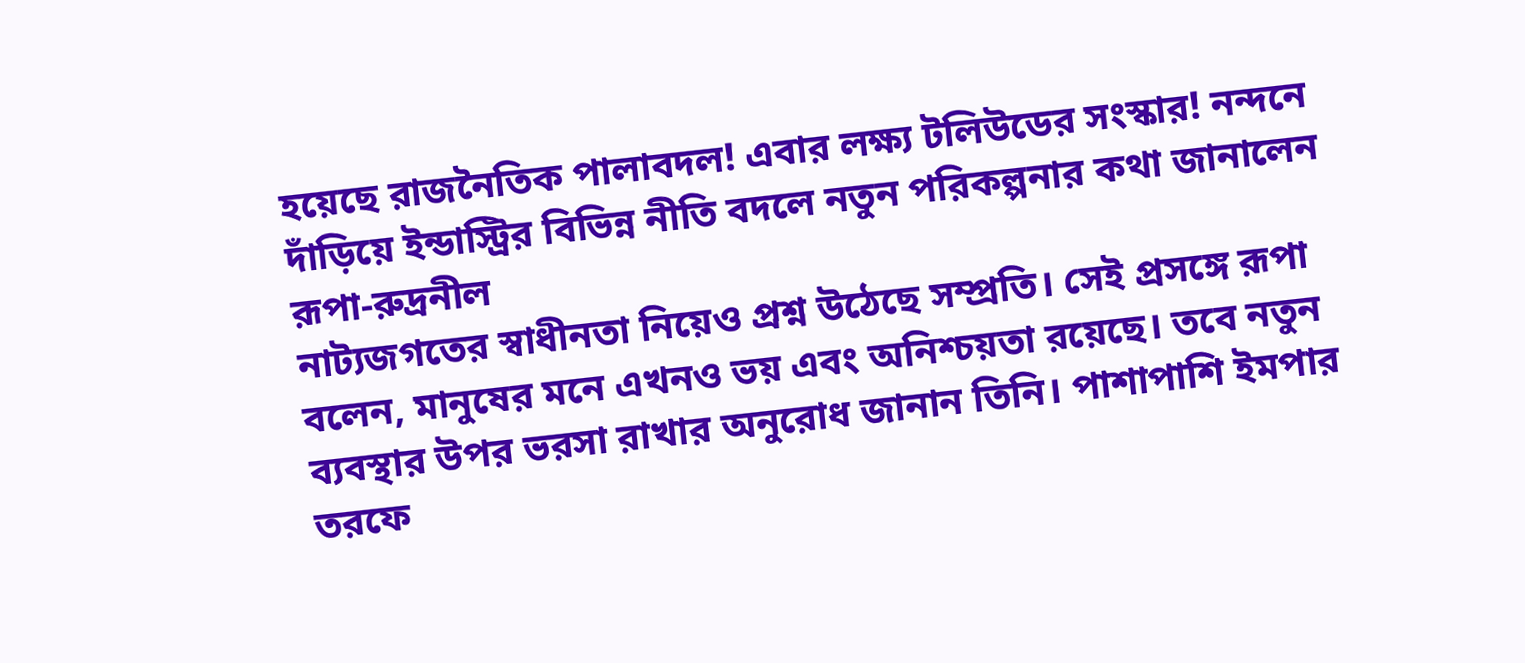হয়েছে রাজনৈতিক পালাবদল! এবার লক্ষ্য টলিউডের সংস্কার! নন্দনে দাঁড়িয়ে ইন্ডাস্ট্রির বিভিন্ন নীতি বদলে নতুন পরিকল্পনার কথা জানালেন রূপা-রুদ্রনীল
নাট্যজগতের স্বাধীনতা নিয়েও প্রশ্ন উঠেছে সম্প্রতি। সেই প্রসঙ্গে রূপা বলেন, মানুষের মনে এখনও ভয় এবং অনিশ্চয়তা রয়েছে। তবে নতুন ব্যবস্থার উপর ভরসা রাখার অনুরোধ জানান তিনি। পাশাপাশি ইমপার তরফে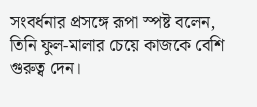সংবর্ধনার প্রসঙ্গে রূপা স্পষ্ট বলেন, তিনি ফুল-মালার চেয়ে কাজকে বেশি গুরুত্ব দেন।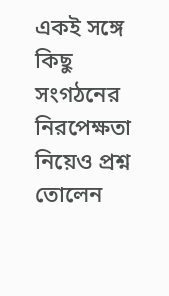একই সঙ্গে কিছু সংগঠনের নিরপেক্ষতা নিয়েও প্রশ্ন তোলেন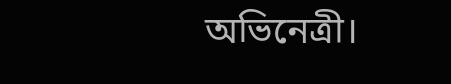অভিনেত্রী।